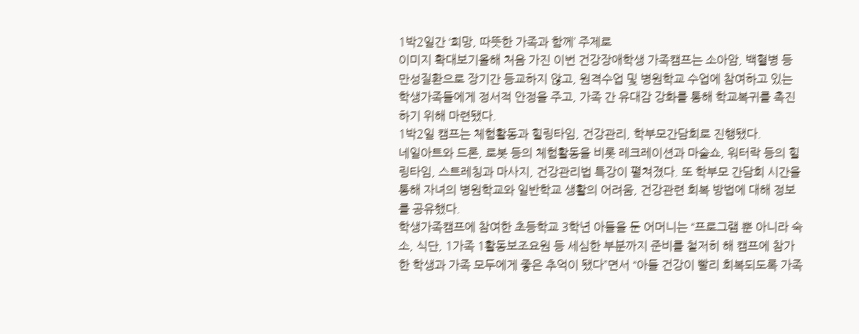1박2일간 ‘희망, 따뜻한 가족과 함께’ 주제로
이미지 확대보기올해 처음 가진 이번 건강장애학생 가족캠프는 소아암, 백혈병 등 만성질환으로 장기간 등교하지 않고, 원격수업 및 병원학교 수업에 참여하고 있는 학생가족들에게 정서적 안정을 주고, 가족 간 유대감 강화를 통해 학교복귀를 촉진하기 위해 마련됐다.
1박2일 캠프는 체험활동과 힐링타임, 건강관리, 학부모간담회로 진행됐다.
네일아트와 드론, 로봇 등의 체험활동을 비롯 레크레이션과 마술쇼, 워터락 등의 힐링타임, 스트레칭과 마사지, 건강관리법 특강이 펼쳐졌다. 또 학부모 간담회 시간을 통해 자녀의 병원학교와 일반학교 생활의 어려움, 건강관련 회복 방법에 대해 정보를 공유했다.
학생가족캠프에 참여한 초등학교 3학년 아들을 둔 어머니는 “프로그램 뿐 아니라 숙소, 식단, 1가족 1활동보조요원 등 세심한 부분까지 준비를 철저히 해 캠프에 참가한 학생과 가족 모두에게 좋은 추억이 됐다”면서 “아들 건강이 빨리 회복되도록 가족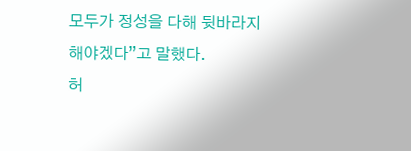모두가 정성을 다해 뒷바라지 해야겠다”고 말했다.
허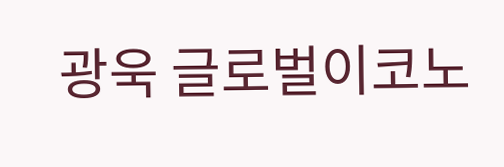광욱 글로벌이코노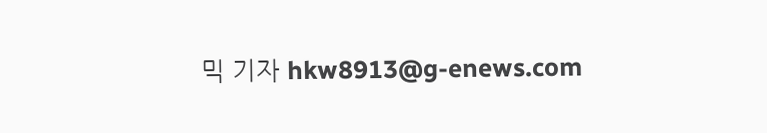믹 기자 hkw8913@g-enews.com